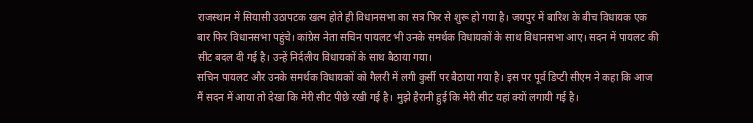राजस्थान में सियासी उठापटक खत्म होते ही विधानसभा का सत्र फिर से शुरू हो गया है। जयपुर में बारिश के बीच विधायक एक बार फिर विधानसभा पहुंचे। कांग्रेस नेता सचिन पायलट भी उनके समर्थक विधायकों के साथ विधानसभा आए। सदन में पायलट की सीट बदल दी गई है। उन्हें निर्दलीय विधायकों के साथ बैठाया गया।
सचिन पायलट और उनके समर्थक विधायकों को गैलरी में लगी कुर्सी पर बैठाया गया है। इस पर पूर्व डिप्टी सीएम ने कहा कि आज मैं सदन में आया तो देखा कि मेरी सीट पीछे रखी गई है। मुझे हैरानी हुई कि मेरी सीट यहां क्यों लगायी गई है।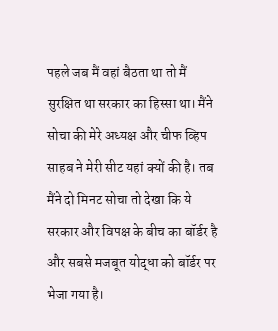पहले जब मैं वहां बैठता था तो मैं सुरक्षित था सरकार का हिस्सा था। मैंने सोचा की मेरे अध्यक्ष और चीफ व्हिप साहब ने मेरी सीट यहां क्यों की है। तब मैंने दो मिनट सोचा तो देखा कि ये सरकार और विपक्ष के बीच का बॉर्डर है और सबसे मजबूत योद्धा को बॉर्डर पर भेजा गया है।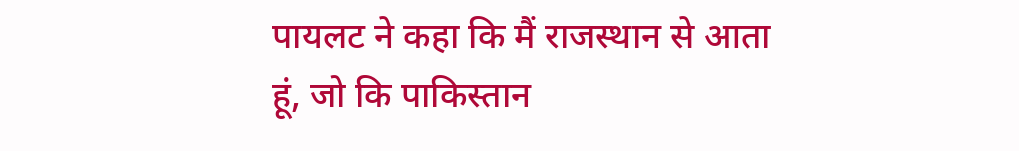पायलट ने कहा कि मैं राजस्थान से आता हूं, जो कि पाकिस्तान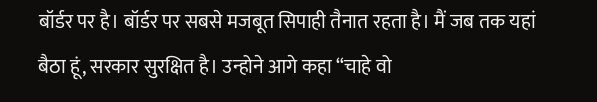बॉर्डर पर है। बॉर्डर पर सबसे मजबूत सिपाही तैनात रहता है। मैं जब तक यहां बैठा हूं, सरकार सुरक्षित है। उन्होने आगे कहा “चाहे वो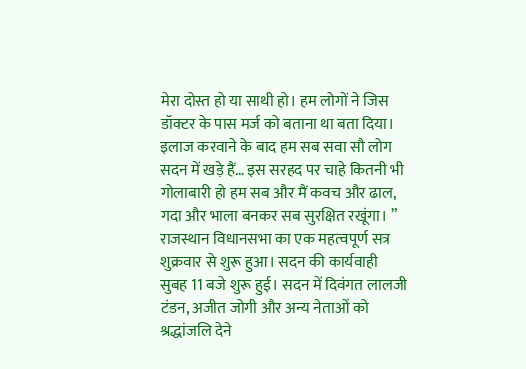मेरा दोस्त हो या साथी हो। हम लोगों ने जिस डॉक्टर के पास मर्ज को बताना था बता दिया। इलाज करवाने के बाद हम सब सवा सौ लोग सदन में खड़े हैं… इस सरहद पर चाहे कितनी भी गोलाबारी हो हम सब और मैं कवच और ढाल, गदा और भाला बनकर सब सुरक्षित रखूंगा। ”
राजस्थान विधानसभा का एक महत्वपूर्ण सत्र शुक्रवार से शुरू हुआ। सदन की कार्यवाही सुबह 11 बजे शुरू हुई। सदन में दिवंगत लालजी टंडन, अजीत जोगी और अन्य नेताओं को श्रद्धांजलि देने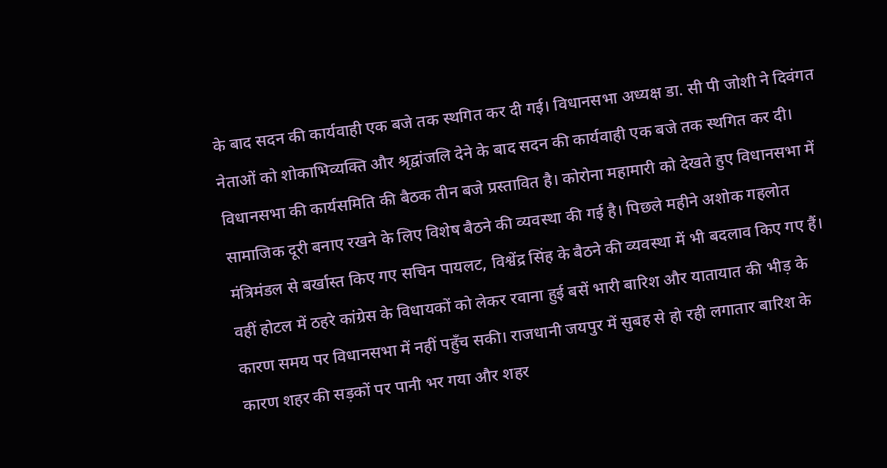के बाद सदन की कार्यवाही एक बजे तक स्थगित कर दी गई। विधानसभा अध्यक्ष डा. सी पी जोशी ने दिवंगत नेताओं को शोकाभिव्यक्ति और श्रृद्वांजलि देने के बाद सदन की कार्यवाही एक बजे तक स्थगित कर दी।
विधानसभा की कार्यसमिति की बैठक तीन बजे प्रस्तावित है। कोरोना महामारी को देखते हुए विधानसभा में सामाजिक दूरी बनाए रखने के लिए विशेष बैठने की व्यवस्था की गई है। पिछले महीने अशोक गहलोत मंत्रिमंडल से बर्खास्त किए गए सचिन पायलट, विश्वेंद्र सिंह के बैठने की व्यवस्था में भी बदलाव किए गए हैं।
वहीं होटल में ठहरे कांग्रेस के विधायकों को लेकर रवाना हुई बसें भारी बारिश और यातायात की भीड़ के कारण समय पर विधानसभा में नहीं पहुँच सकी। राजधानी जयपुर में सुबह से हो रही लगातार बारिश के कारण शहर की सड़कों पर पानी भर गया और शहर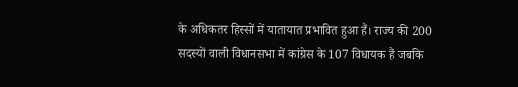के अधिकतर हिस्सों में यातायात प्रभावित हुआ हैं। राज्य की 200 सदस्यों वाली विधानसभा में कांग्रेस के 107 विधायक हैं जबकि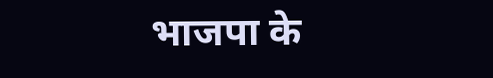भाजपा के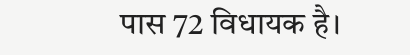पास 72 विधायक है।